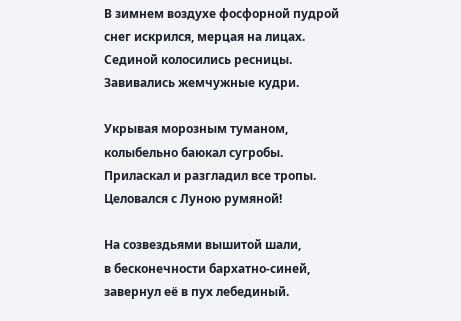В зимнем воздухе фосфорной пудрой
снег искрился, мерцая на лицах.
Сединой колосились ресницы.
Завивались жемчужные кудри.

Укрывая морозным туманом,
колыбельно баюкал сугробы.
Приласкал и разгладил все тропы.
Целовался с Луною румяной!

На созвездьями вышитой шали,
в бесконечности бархатно-синей,
завернул её в пух лебединый.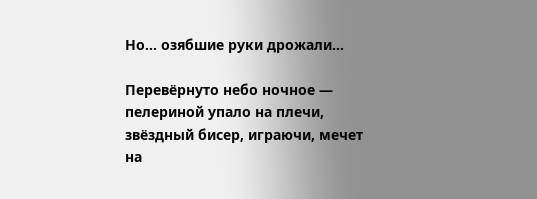Но... озябшие руки дрожали...

Перевёрнуто небо ночное —
пелериной упало на плечи,
звёздный бисер, играючи, мечет
на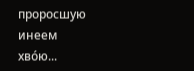проросшую инеем хвóю...